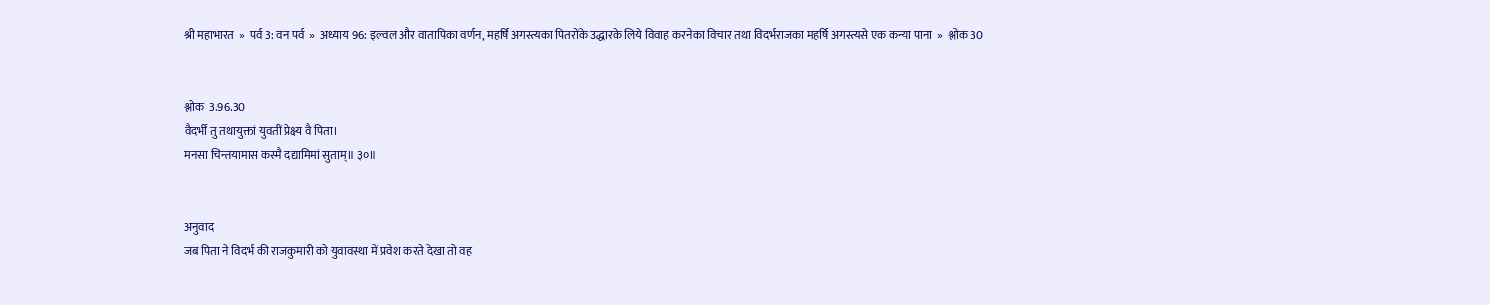श्री महाभारत  »  पर्व 3: वन पर्व  »  अध्याय 96: इल्वल और वातापिका वर्णन, महर्षि अगस्त्यका पितरोंके उद्धारके लिये विवाह करनेका विचार तथा विदर्भराजका महर्षि अगस्त्यसे एक कन्या पाना  »  श्लोक 30


श्लोक  3.96.30
वैदर्भीं तु तथायुक्तां युवतीं प्रेक्ष्य वै पिता।
मनसा चिन्तयामास कस्मै दद्यामिमां सुताम्॥ ३०॥


अनुवाद
जब पिता ने विदर्भ की राजकुमारी को युवावस्था में प्रवेश करते देखा तो वह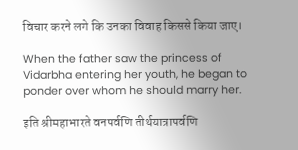विचार करने लगे कि उनका विवाह किससे किया जाए।

When the father saw the princess of Vidarbha entering her youth, he began to ponder over whom he should marry her.

इति श्रीमहाभारते वनपर्वणि तीर्थयात्रापर्वणि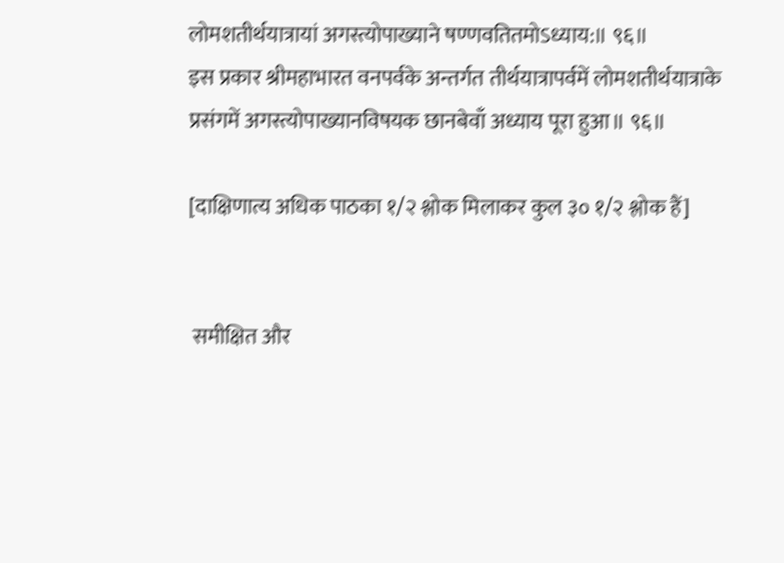लोमशतीर्थयात्रायां अगस्त्योपाख्याने षण्णवतितमोऽध्याय:॥ ९६॥
इस प्रकार श्रीमहाभारत वनपर्वके अन्तर्गत तीर्थयात्रापर्वमें लोमशतीर्थयात्राके प्रसंगमें अगस्त्योपाख्यानविषयक छानबेवाँ अध्याय पूरा हुआ॥ ९६॥

[दाक्षिणात्य अधिक पाठका १/२ श्लोक मिलाकर कुल ३० १/२ श्लोक हैं]


 समीक्षित और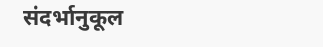संदर्भानुकूल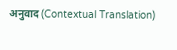अनुवाद (Contextual Translation)